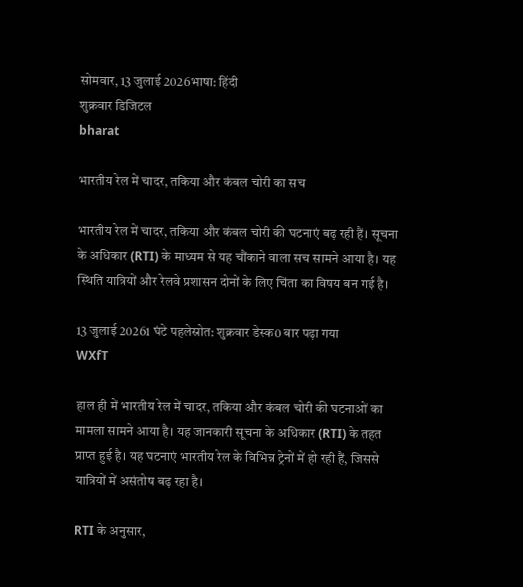सोमवार, 13 जुलाई 2026भाषा: हिंदी
शुक्रवार डिजिटल
bharat

भारतीय रेल में चादर, तकिया और कंबल चोरी का सच

भारतीय रेल में चादर, तकिया और कंबल चोरी की घटनाएं बढ़ रही हैं। सूचना के अधिकार (RTI) के माध्यम से यह चौंकाने वाला सच सामने आया है। यह स्थिति यात्रियों और रेलवे प्रशासन दोनों के लिए चिंता का विषय बन गई है।

13 जुलाई 20261 घंटे पहलेस्रोत: शुक्रवार डेस्क0 बार पढ़ा गया
WXfT

हाल ही में भारतीय रेल में चादर, तकिया और कंबल चोरी की घटनाओं का मामला सामने आया है। यह जानकारी सूचना के अधिकार (RTI) के तहत प्राप्त हुई है। यह घटनाएं भारतीय रेल के विभिन्न ट्रेनों में हो रही हैं, जिससे यात्रियों में असंतोष बढ़ रहा है।

RTI के अनुसार,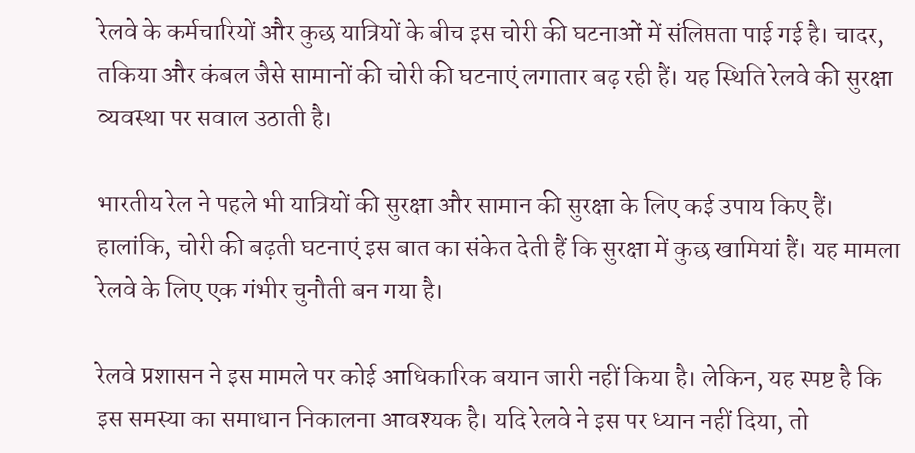रेलवे के कर्मचारियों और कुछ यात्रियों के बीच इस चोरी की घटनाओं में संलिप्तता पाई गई है। चादर, तकिया और कंबल जैसे सामानों की चोरी की घटनाएं लगातार बढ़ रही हैं। यह स्थिति रेलवे की सुरक्षा व्यवस्था पर सवाल उठाती है।

भारतीय रेल ने पहले भी यात्रियों की सुरक्षा और सामान की सुरक्षा के लिए कई उपाय किए हैं। हालांकि, चोरी की बढ़ती घटनाएं इस बात का संकेत देती हैं कि सुरक्षा में कुछ खामियां हैं। यह मामला रेलवे के लिए एक गंभीर चुनौती बन गया है।

रेलवे प्रशासन ने इस मामले पर कोई आधिकारिक बयान जारी नहीं किया है। लेकिन, यह स्पष्ट है कि इस समस्या का समाधान निकालना आवश्यक है। यदि रेलवे ने इस पर ध्यान नहीं दिया, तो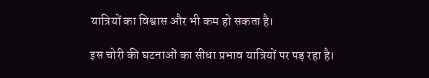यात्रियों का विश्वास और भी कम हो सकता है।

इस चोरी की घटनाओं का सीधा प्रभाव यात्रियों पर पड़ रहा है।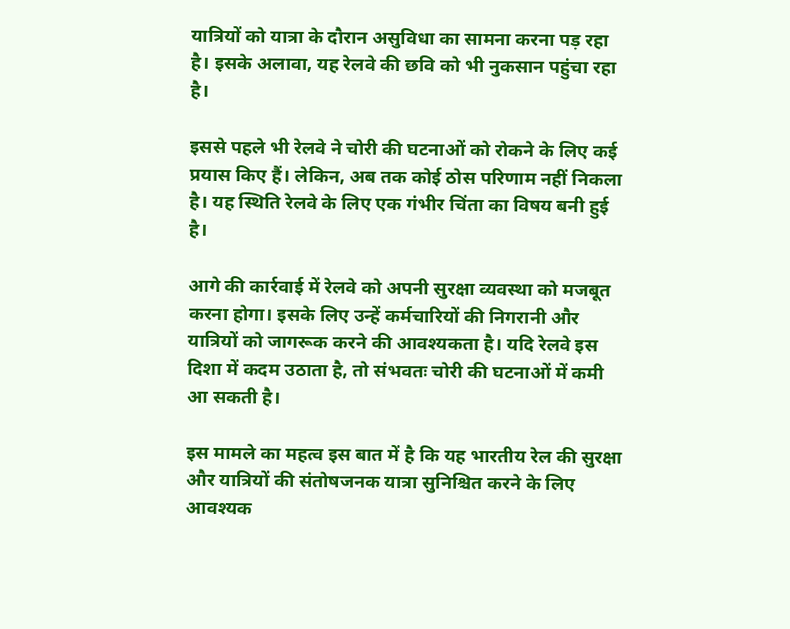यात्रियों को यात्रा के दौरान असुविधा का सामना करना पड़ रहा है। इसके अलावा, यह रेलवे की छवि को भी नुकसान पहुंचा रहा है।

इससे पहले भी रेलवे ने चोरी की घटनाओं को रोकने के लिए कई प्रयास किए हैं। लेकिन, अब तक कोई ठोस परिणाम नहीं निकला है। यह स्थिति रेलवे के लिए एक गंभीर चिंता का विषय बनी हुई है।

आगे की कार्रवाई में रेलवे को अपनी सुरक्षा व्यवस्था को मजबूत करना होगा। इसके लिए उन्हें कर्मचारियों की निगरानी और यात्रियों को जागरूक करने की आवश्यकता है। यदि रेलवे इस दिशा में कदम उठाता है, तो संभवतः चोरी की घटनाओं में कमी आ सकती है।

इस मामले का महत्व इस बात में है कि यह भारतीय रेल की सुरक्षा और यात्रियों की संतोषजनक यात्रा सुनिश्चित करने के लिए आवश्यक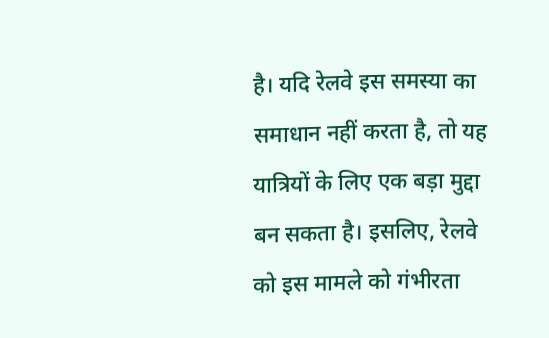है। यदि रेलवे इस समस्या का समाधान नहीं करता है, तो यह यात्रियों के लिए एक बड़ा मुद्दा बन सकता है। इसलिए, रेलवे को इस मामले को गंभीरता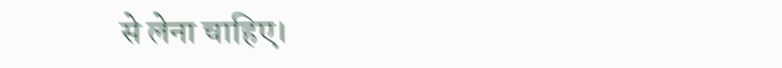से लेना चाहिए।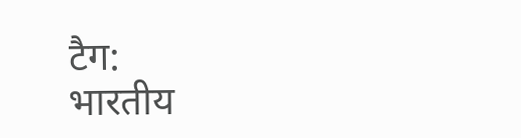टैग:
भारतीय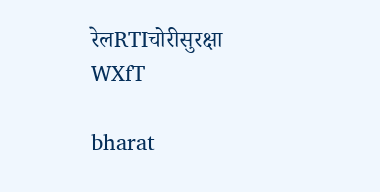रेलRTIचोरीसुरक्षा
WXfT

bharat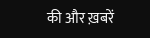की और ख़बरें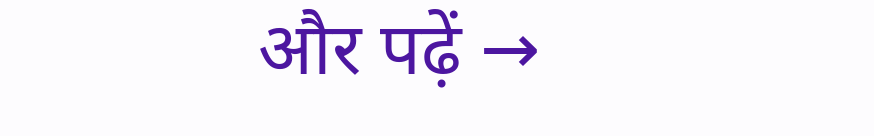और पढ़ें →